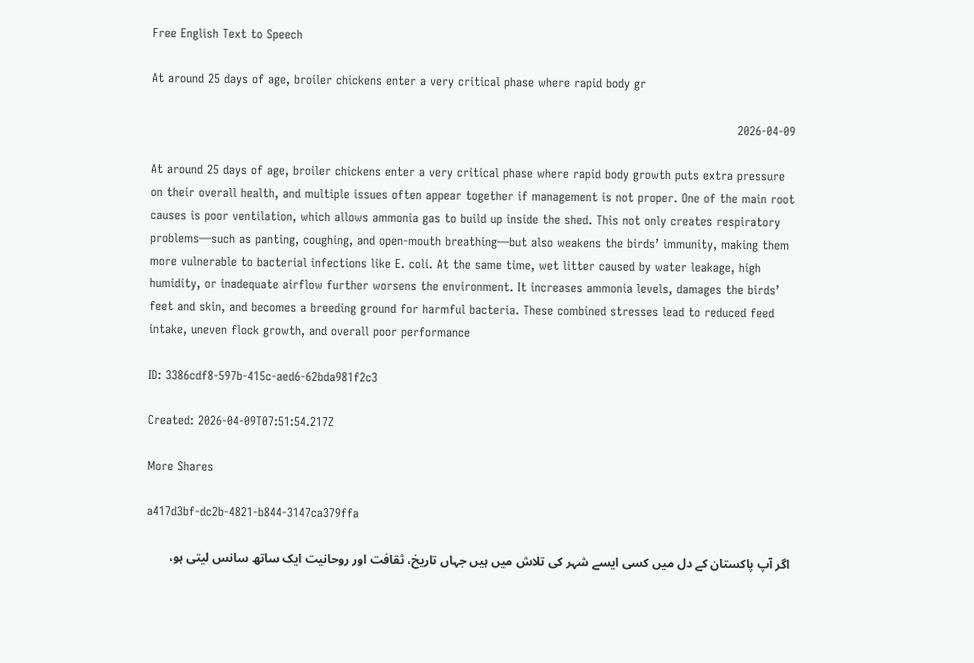Free English Text to Speech

At around 25 days of age, broiler chickens enter a very critical phase where rapid body gr

2026-04-09

At around 25 days of age, broiler chickens enter a very critical phase where rapid body growth puts extra pressure on their overall health, and multiple issues often appear together if management is not proper. One of the main root causes is poor ventilation, which allows ammonia gas to build up inside the shed. This not only creates respiratory problems—such as panting, coughing, and open-mouth breathing—but also weakens the birds’ immunity, making them more vulnerable to bacterial infections like E. coli. At the same time, wet litter caused by water leakage, high humidity, or inadequate airflow further worsens the environment. It increases ammonia levels, damages the birds’ feet and skin, and becomes a breeding ground for harmful bacteria. These combined stresses lead to reduced feed intake, uneven flock growth, and overall poor performance

ID: 3386cdf8-597b-415c-aed6-62bda981f2c3

Created: 2026-04-09T07:51:54.217Z

More Shares

a417d3bf-dc2b-4821-b844-3147ca379ffa

اگر آپ پاکستان کے دل میں کسی ایسے شہر کی تلاش میں ہیں جہاں تاریخ، ثقافت اور روحانیت ایک ساتھ سانس لیتی ہو،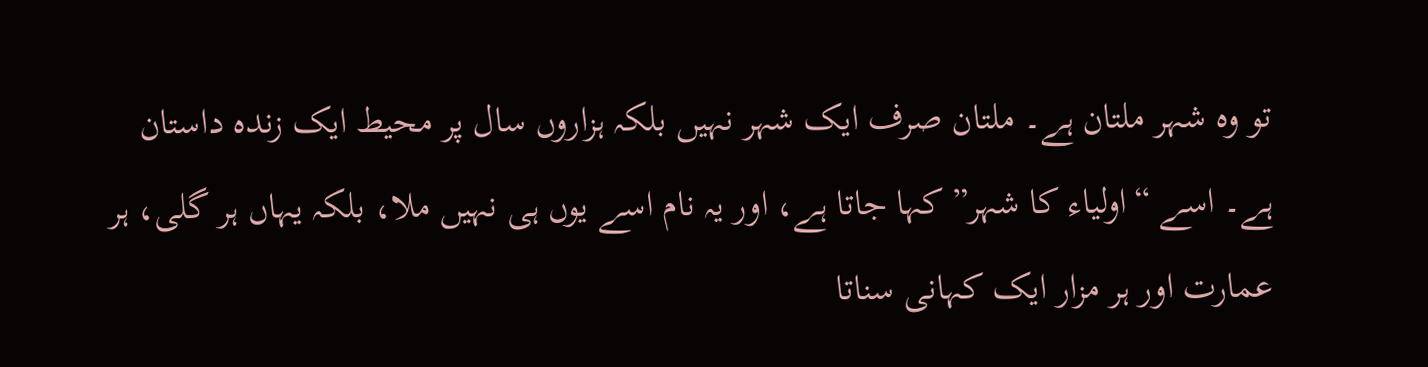تو وہ شہر ملتان ہے۔ ملتان صرف ایک شہر نہیں بلکہ ہزاروں سال پر محیط ایک زندہ داستان ہے۔ اسے “اولیاء کا شہر” کہا جاتا ہے، اور یہ نام اسے یوں ہی نہیں ملا، بلکہ یہاں ہر گلی، ہر عمارت اور ہر مزار ایک کہانی سناتا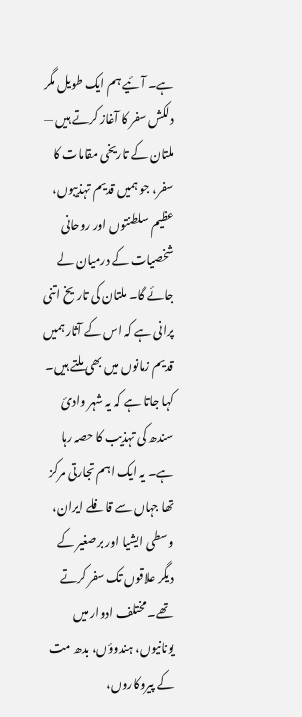ہے۔ آئیے ہم ایک طویل مگر دلکش سفر کا آغاز کرتے ہیں — ملتان کے تاریخی مقامات کا سفر، جو ہمیں قدیم تہذیبوں، عظیم سلطنتوں اور روحانی شخصیات کے درمیان لے جائے گا۔ ملتان کی تاریخ اتنی پرانی ہے کہ اس کے آثار ہمیں قدیم زمانوں میں بھی ملتے ہیں۔ کہا جاتا ہے کہ یہ شہر وادیٔ سندھ کی تہذیب کا حصہ رہا ہے۔ یہ ایک اہم تجارتی مرکز تھا جہاں سے قافلے ایران، وسطی ایشیا اور برصغیر کے دیگر علاقوں تک سفر کرتے تھے۔ مختلف ادوار میں یونانیوں، ہندوؤں، بدھ مت کے پیروکاروں،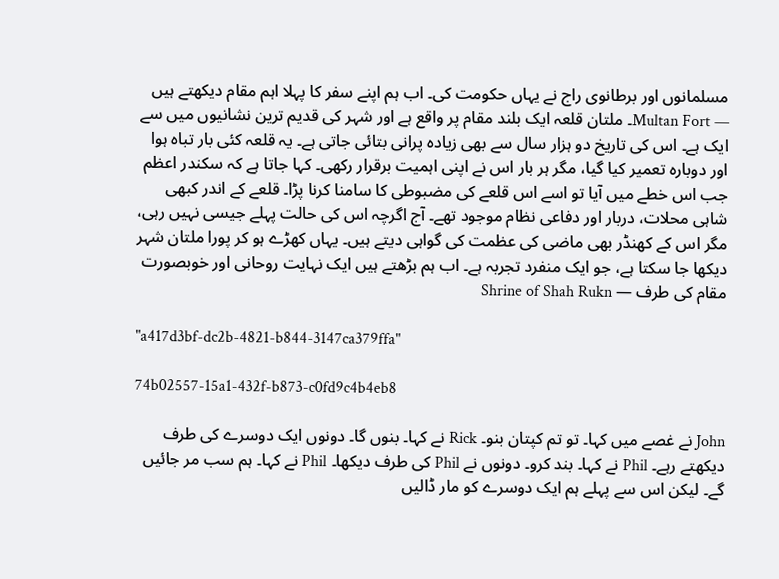مسلمانوں اور برطانوی راج نے یہاں حکومت کی۔ اب ہم اپنے سفر کا پہلا اہم مقام دیکھتے ہیں — Multan Fort۔ ملتان قلعہ ایک بلند مقام پر واقع ہے اور شہر کی قدیم ترین نشانیوں میں سے ایک ہے۔ اس کی تاریخ دو ہزار سال سے بھی زیادہ پرانی بتائی جاتی ہے۔ یہ قلعہ کئی بار تباہ ہوا اور دوبارہ تعمیر کیا گیا، مگر ہر بار اس نے اپنی اہمیت برقرار رکھی۔ کہا جاتا ہے کہ سکندر اعظم جب اس خطے میں آیا تو اسے اس قلعے کی مضبوطی کا سامنا کرنا پڑا۔ قلعے کے اندر کبھی شاہی محلات، دربار اور دفاعی نظام موجود تھے۔ آج اگرچہ اس کی حالت پہلے جیسی نہیں رہی، مگر اس کے کھنڈر بھی ماضی کی عظمت کی گواہی دیتے ہیں۔ یہاں کھڑے ہو کر پورا ملتان شہر دیکھا جا سکتا ہے، جو ایک منفرد تجربہ ہے۔ اب ہم بڑھتے ہیں ایک نہایت روحانی اور خوبصورت مقام کی طرف — Shrine of Shah Rukn

"a417d3bf-dc2b-4821-b844-3147ca379ffa"

74b02557-15a1-432f-b873-c0fd9c4b4eb8

John نے غصے میں کہا۔ تو تم کپتان بنو۔ Rick نے کہا۔ بنوں گا۔ دونوں ایک دوسرے کی طرف دیکھتے رہے۔ Phil نے کہا۔ بند کرو۔ دونوں نے Phil کی طرف دیکھا۔ Phil نے کہا۔ ہم سب مر جائیں گے۔ لیکن اس سے پہلے ہم ایک دوسرے کو مار ڈالیں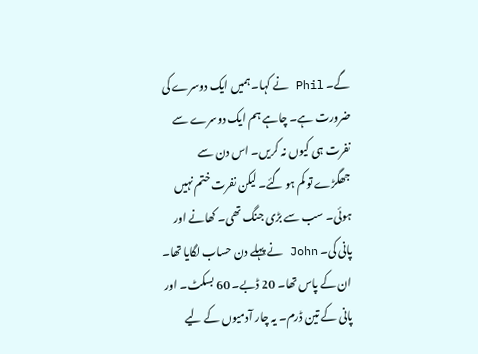گے۔ Phil نے کہا۔ ہمیں ایک دوسرے کی ضرورت ہے۔ چاہے ہم ایک دوسرے سے نفرت ہی کیوں نہ کریں۔ اس دن سے جھگڑے تو کم ہو گئے۔ لیکن نفرت ختم نہیں ہوئی۔ سب سے بڑی جنگ تھی۔ کھانے اور پانی کی۔ John نے پہلے دن حساب لگایا تھا۔ ان کے پاس تھا۔ 20 ڈبے۔ 60 بسکٹ۔ اور پانی کے تین ڈرم۔ یہ چار آدمیوں کے لیے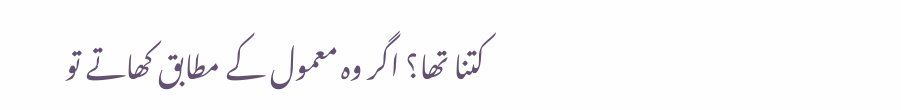کتنا تھا؟ اگر وہ معمول کے مطابق کھاتے تو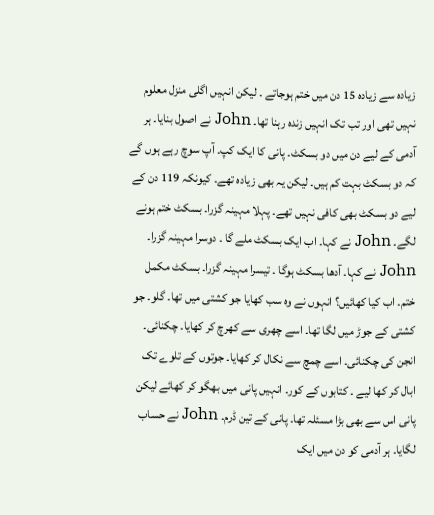زیادہ سے زیادہ 15 دن میں ختم ہوجاتے ۔ لیکن انہیں اگلی منزل معلوم نہیں تھی اور تب تک انہیں زندہ رہنا تھا۔ John نے اصول بنایا۔ ہر آدمی کے لیے دن میں دو بسکٹ۔ پانی کا ایک کپ۔ آپ سوچ رہے ہوں گے کہ دو بسکٹ بہت کم ہیں۔ لیکن یہ بھی زیادہ تھے۔ کیونکہ 119 دن کے لیے دو بسکٹ بھی کافی نہیں تھے۔ پہلا مہینہ گزرا۔ بسکٹ ختم ہونے لگے۔ John نے کہا۔ اب ایک بسکٹ ملے گا ۔ دوسرا مہینہ گزرا۔ John نے کہا۔ آدھا بسکٹ ہوگا ۔ تیسرا مہینہ گزرا۔ بسکٹ مکمل ختم۔ اب کیا کھائیں؟ انہوں نے وہ سب کھایا جو کشتی میں تھا۔ گلو۔ جو کشتی کے جوڑ میں لگا تھا۔ اسے چھری سے کھرچ کر کھایا۔ چکنائی۔ انجن کی چکنائی۔ اسے چمچ سے نکال کر کھایا۔ جوتوں کے تلوے تک ابال کر کھا لیے ۔ کتابوں کے کور۔ انہیں پانی میں بھگو کر کھائے لیکن پانی اس سے بھی بڑا مسئلہ تھا۔ پانی کے تین ڈرم۔ John نے حساب لگایا۔ ہر آدمی کو دن میں ایک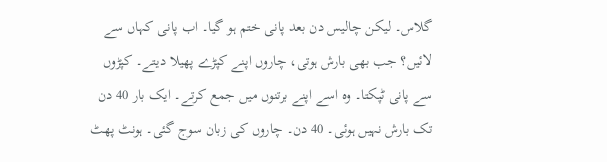گلاس۔ لیکن چالیس دن بعد پانی ختم ہو گیا۔ اب پانی کہاں سے لائیں؟ جب بھی بارش ہوتی، چاروں اپنے کپڑے پھیلا دیتے۔ کپڑوں سے پانی ٹپکتا۔ وہ اسے اپنے برتنوں میں جمع کرتے۔ ایک بار 40 دن تک بارش نہیں ہوئی۔ 40 دن۔ چاروں کی زبان سوج گئی۔ ہونٹ پھٹ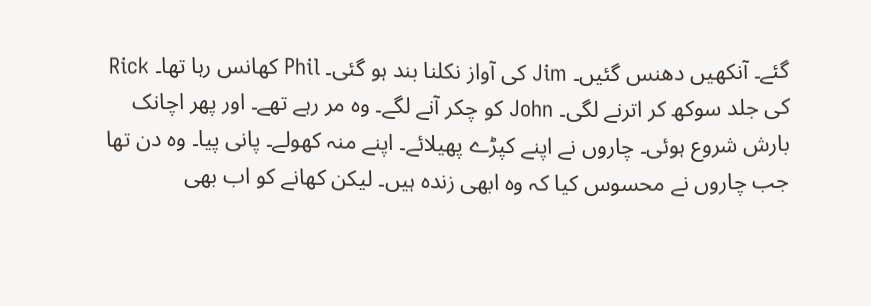گئے۔ آنکھیں دھنس گئیں۔ Jim کی آواز نکلنا بند ہو گئی۔ Phil کھانس رہا تھا۔ Rick کی جلد سوکھ کر اترنے لگی۔ John کو چکر آنے لگے۔ وہ مر رہے تھے۔ اور پھر اچانک بارش شروع ہوئی۔ چاروں نے اپنے کپڑے پھیلائے۔ اپنے منہ کھولے۔ پانی پیا۔ وہ دن تھا جب چاروں نے محسوس کیا کہ وہ ابھی زندہ ہیں۔ لیکن کھانے کو اب بھی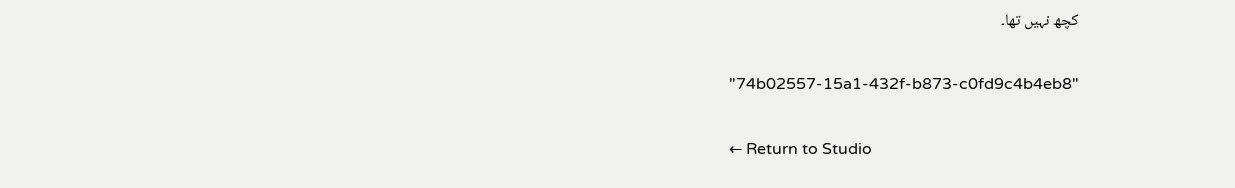کچھ نہیں تھا۔

"74b02557-15a1-432f-b873-c0fd9c4b4eb8"

← Return to Studio